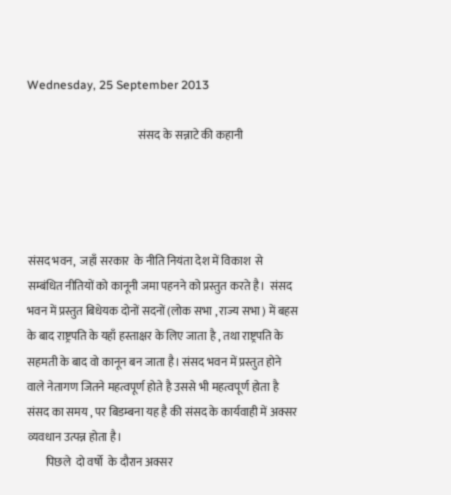Wednesday, 25 September 2013

                                                 संसद के सन्नाटे की कहानी




संसद भवन,  जहाँ सरकार  के नीति नियंता देश में विकाश  से सम्बंधित नीतियों को कानूनी जमा पहनने को प्रस्तुत करते है।  संसद भवन में प्रस्तुत बिधेयक दोनों सदनों (लोक सभा , राज्य सभा ) में बहस के बाद राष्ट्रपति के यहाँ हस्ताक्षर के लिए जाता है , तथा राष्ट्रपति के सहमती के बाद वो कानून बन जाता है। संसद भवन में प्रस्तुत होने वाले नेतागण जितने महत्वपूर्ण होते है उससे भी महत्वपूर्ण होता है संसद का समय , पर बिडम्बना यह है की संसद के कार्यवाही में अक्सर व्यवधान उत्पन्न होता है।
        पिछले  दो वर्षो  के दौरान अक्सर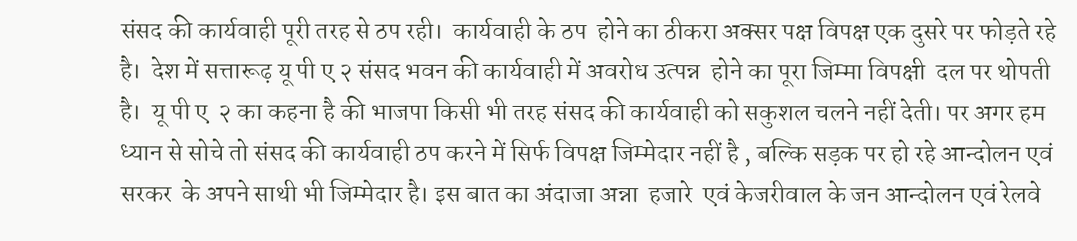संसद की कार्यवाही पूरी तरह से ठप रही।  कार्यवाही के ठप  होने का ठीकरा अक्सर पक्ष विपक्ष एक दुसरे पर फोड़ते रहे है।  देश में सत्तारूढ़ यू पी ए २ संसद भवन की कार्यवाही में अवरोध उत्पन्न  होने का पूरा जिम्मा विपक्षी  दल पर थोपती है।  यू पी ए  २ का कहना है की भाजपा किसी भी तरह संसद की कार्यवाही को सकुशल चलने नहीं देती। पर अगर हम ध्यान से सोचे तो संसद की कार्यवाही ठप करने में सिर्फ विपक्ष जिम्मेदार नहीं है , बल्कि सड़क पर हो रहे आन्दोलन एवं सरकर  के अपने साथी भी जिम्मेदार है। इस बात का अंदाजा अन्ना  हजारे  एवं केजरीवाल के जन आन्दोलन एवं रेलवे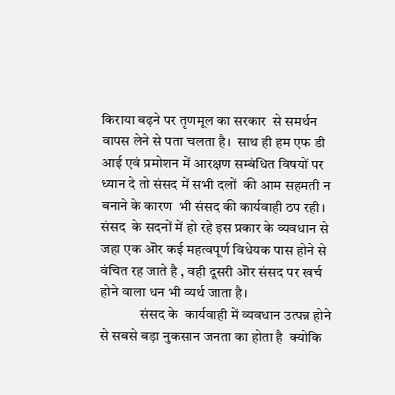किराया बढ़ने पर तृणमूल का सरकार  से समर्थन वापस लेने से पता चलता है।  साथ ही हम एफ डी  आई एवं प्रमोशन में आरक्षण सम्बंधित विषयों पर ध्यान दे तो संसद में सभी दलों  की आम सहमती न बनाने के कारण  भी संसद की कार्यवाही ठप रही। संसद  के सदनों में हो रहे इस प्रकार के व्यवधान से जहा एक ऒर कई महत्वपूर्ण विधेयक पास होने से वंचित रह जाते है , वही दूसरी ऒर संसद पर खर्च होने वाला धन भी व्यर्थ जाता है।
              संसद के  कार्यवाही में व्यवधान उत्पन्न होने से सबसे बड़ा नुकसान जनता का होता है  क्योकि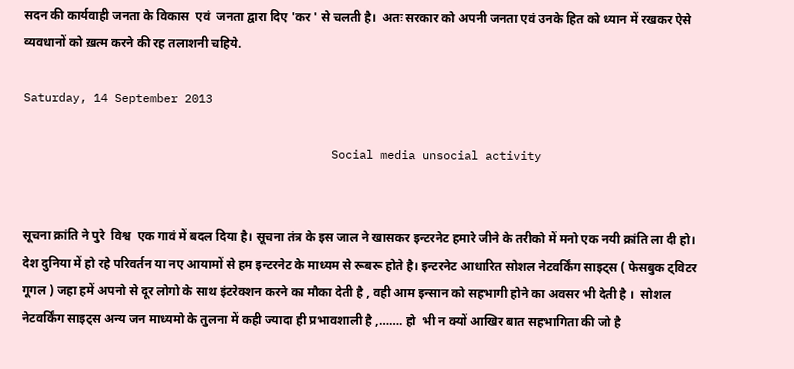सदन की कार्यवाही जनता के विकास  एवं  जनता द्वारा दिए 'कर ' से चलती है।  अतः सरकार को अपनी जनता एवं उनके हित को ध्यान में रखकर ऐसे व्यवधानों को ख़त्म करने की रह तलाशनी चहिये.

Saturday, 14 September 2013

                                            Social media unsocial activity


सूचना क्रांति ने पुरे  विश्व  एक गावं में बदल दिया है। सूचना तंत्र के इस जाल ने खासकर इन्टरनेट हमारे जीने के तरीको में मनो एक नयी क्रांति ला दी हो। देश दुनिया में हो रहे परिवर्तन या नए आयामों से हम इन्टरनेट के माध्यम से रूबरू होते है। इन्टरनेट आधारित सोशल नेटवर्किंग साइट्स ( फेसबुक ट्विटर गूगल ) जहा हमें अपनो से दूर लोगो के साथ इंटरेक्शन करने का मौका देती है , वही आम इन्सान को सहभागी होने का अवसर भी देती है ।  सोशल नेटवर्किंग साइट्स अन्य जन माध्यमो के तुलना में कही ज्यादा ही प्रभावशाली है ,……. हो  भी न क्यों आखिर बात सहभागिता की जो है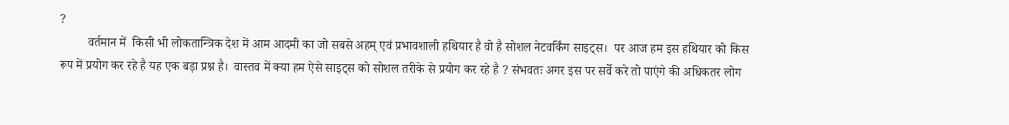?
         वर्तमान में  किसी भी लोकतान्त्रिक देश में आम आदमी का जो सबसे अहम् एवं प्रभावशाली हथियार है वो है सोशल नेटवर्किंग साइट्स।  पर आज हम इस हथियार को किस रूप में प्रयोग कर रहे है यह एक बड़ा प्रश्न है।  वास्तव में क्या हम ऐसे साइट्स को सोशल तरीके से प्रयोग कर रहे है ? संभवतः अगर इस पर सर्वे करे तो पाएंगे की अधिकतर लोग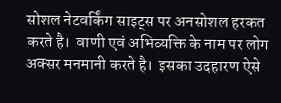सोशल नेटवर्किंग साइट्स पर अनसोशल हरकत करते है।  वाणी एवं अभिव्यक्ति के नाम पर लोग अक्सर मनमानी करते है।  इसका उदहारण ऐसे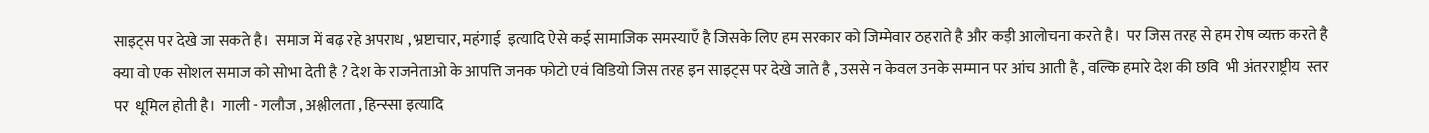साइट्स पर देखे जा सकते है।  समाज में बढ़ रहे अपराध , भ्रष्टाचार, महंगाई  इत्यादि ऐसे कई सामाजिक समस्याएँ है जिसके लिए हम सरकार को जिम्मेवार ठहराते है और कड़ी आलोचना करते है।  पर जिस तरह से हम रोष व्यक्त करते है क्या वो एक सोशल समाज को सोभा देती है ? देश के राजनेताओ के आपत्ति जनक फोटो एवं विडियो जिस तरह इन साइट्स पर देखे जाते है , उससे न केवल उनके सम्मान पर आंच आती है , वल्कि हमारे देश की छवि  भी अंतरराष्ट्रीय  स्तर पर  धूमिल होती है।  गाली - गलौज , अश्लीलता , हिन्स्सा इत्यादि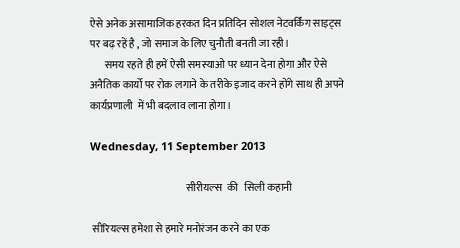ऐसे अनेक असामाजिक हरकत दिन प्रतिदिन सोशल नेटवर्किंग साइट्स पर बढ़ रहें है , जो समाज के लिए चुनौती बनती जा रही।
       समय रहते ही हमें ऐसी समस्याओ पर ध्यान देना होगा और ऐसे अनैतिक कार्यो पर रोक लगाने के तरीके इजाद करने होंगे साथ ही अपने कार्यप्रणाली  में भी बदलाव लाना होगा।

Wednesday, 11 September 2013

                                              सीरीयल्स  की   सिली कहानी

 सीरियल्स हमेशा से हमारे मनोरंजन करने का एक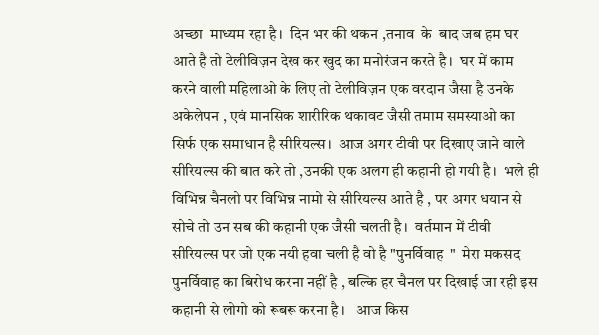अच्छा  माध्यम रहा है।  दिन भर की थकन ,तनाव  के  बाद जब हम घर  आते है तो टेलीविज़न देख कर खुद का मनोरंजन करते है।  घर में काम करने वाली महिलाओ के लिए तो टेलीविज़न एक वरदान जैसा है उनके अकेलेपन , एवं मानसिक शारीरिक थकावट जैसी तमाम समस्याओ का सिर्फ एक समाधान है सीरियल्स।  आज अगर टीवी पर दिखाए जाने वाले सीरियल्स की बात करे तो ,उनकी एक अलग ही कहानी हो गयी है।  भले ही विभिन्न चैनलो पर विभिन्न नामो से सीरियल्स आते है , पर अगर धयान से सोचे तो उन सब की कहानी एक जैसी चलती है।  वर्तमान में टीवी सीरियल्स पर जो एक नयी हवा चली है वो है "पुनर्विवाह  "  मेरा मकसद पुनर्विवाह का बिरोध करना नहीं है , बल्कि हर चैनल पर दिखाई जा रही इस कहानी से लोगो को रूबरू करना है।   आज किस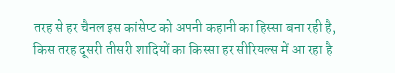तरह से हर चैनल इस कांसेप्ट को अपनी कहानी का हिस्सा बना रही है, किस तरह दूसरी तीसरी शादियों का किस्सा हर सीरियल्स में आ रहा है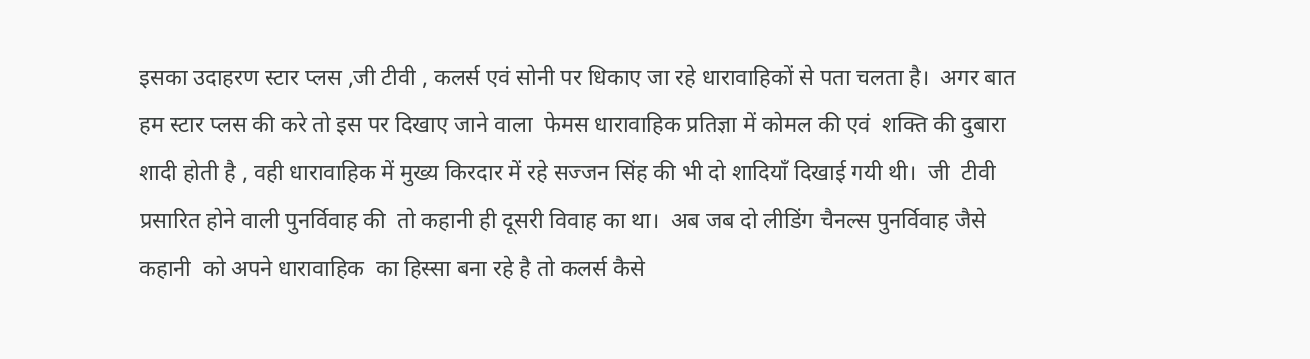इसका उदाहरण स्टार प्लस ,जी टीवी , कलर्स एवं सोनी पर धिकाए जा रहे धारावाहिकों से पता चलता है।  अगर बात हम स्टार प्लस की करे तो इस पर दिखाए जाने वाला  फेमस धारावाहिक प्रतिज्ञा में कोमल की एवं  शक्ति की दुबारा शादी होती है , वही धारावाहिक में मुख्य किरदार में रहे सज्जन सिंह की भी दो शादियाँ दिखाई गयी थी।  जी  टीवी प्रसारित होने वाली पुनर्विवाह की  तो कहानी ही दूसरी विवाह का था।  अब जब दो लीडिंग चैनल्स पुनर्विवाह जैसे कहानी  को अपने धारावाहिक  का हिस्सा बना रहे है तो कलर्स कैसे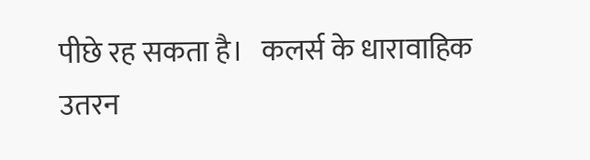पीछे रह सकता है।   कलर्स के धारावाहिक उतरन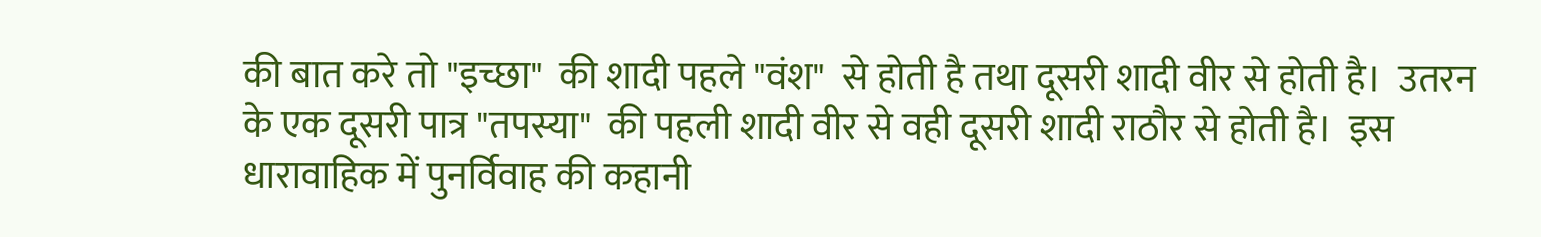की बात करे तो "इच्छा"  की शादी पहले "वंश"  से होती है तथा दूसरी शादी वीर से होती है।  उतरन के एक दूसरी पात्र "तपस्या"  की पहली शादी वीर से वही दूसरी शादी राठौर से होती है।  इस धारावाहिक में पुनर्विवाह की कहानी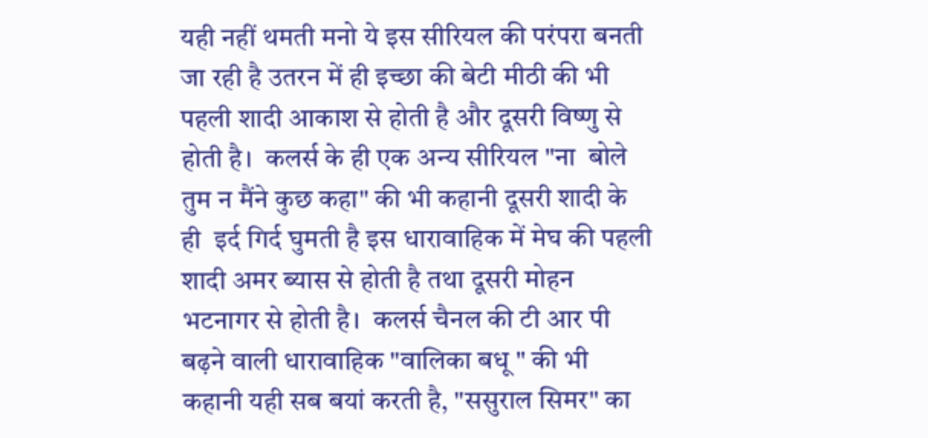यही नहीं थमती मनो ये इस सीरियल की परंपरा बनती जा रही है उतरन में ही इच्छा की बेटी मीठी की भी पहली शादी आकाश से होती है और दूसरी विष्णु से होती है।  कलर्स के ही एक अन्य सीरियल "ना  बोले तुम न मैंने कुछ कहा" की भी कहानी दूसरी शादी के ही  इर्द गिर्द घुमती है इस धारावाहिक में मेघ की पहली शादी अमर ब्यास से होती है तथा दूसरी मोहन भटनागर से होती है।  कलर्स चैनल की टी आर पी बढ़ने वाली धारावाहिक "वालिका बधू " की भी  कहानी यही सब बयां करती है, "ससुराल सिमर" का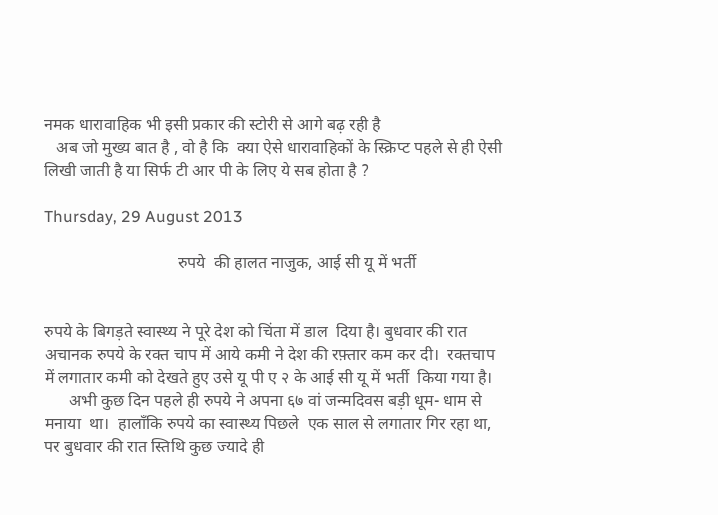नमक धारावाहिक भी इसी प्रकार की स्टोरी से आगे बढ़ रही है
   अब जो मुख्य बात है , वो है कि  क्या ऐसे धारावाहिकों के स्क्रिप्ट पहले से ही ऐसी लिखी जाती है या सिर्फ टी आर पी के लिए ये सब होता है ?

Thursday, 29 August 2013

                                रुपये  की हालत नाजुक, आई सी यू में भर्ती


रुपये के बिगड़ते स्वास्थ्य ने पूरे देश को चिंता में डाल  दिया है। बुधवार की रात अचानक रुपये के रक्त चाप में आये कमी ने देश की रफ़्तार कम कर दी।  रक्तचाप में लगातार कमी को देखते हुए उसे यू पी ए २ के आई सी यू में भर्ती  किया गया है।
      अभी कुछ दिन पहले ही रुपये ने अपना ६७ वां जन्मदिवस बड़ी धूम- धाम से मनाया  था।  हालाँकि रुपये का स्वास्थ्य पिछले  एक साल से लगातार गिर रहा था, पर बुधवार की रात स्तिथि कुछ ज्यादे ही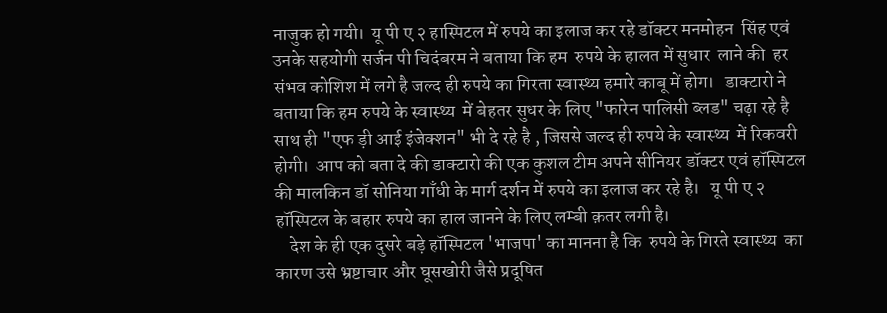नाजुक हो गयी।  यू पी ए २ हास्पिटल में रुपये का इलाज कर रहे डॉक्टर मनमोहन  सिंह एवं  उनके सहयोगी सर्जन पी चिदंबरम ने बताया कि हम  रुपये के हालत में सुधार  लाने की  हर संभव कोशिश में लगे है जल्द ही रुपये का गिरता स्वास्थ्य हमारे काबू में होग।   डाक्टारो ने बताया कि हम रुपये के स्वास्थ्य  में बेहतर सुधर के लिए "फारेन पालिसी ब्लड" चढ़ा रहे है साथ ही "एफ ड़ी आई इंजेक्शन" भी दे रहे है , जिससे जल्द ही रुपये के स्वास्थ्य  में रिकवरी होगी।  आप को बता दे की डाक्टारो की एक कुशल टीम अपने सीनियर डॉक्टर एवं हॉस्पिटल की मालकिन डॉ सोनिया गाँधी के मार्ग दर्शन में रुपये का इलाज कर रहे है।   यू पी ए २ हॉस्पिटल के बहार रुपये का हाल जानने के लिए लम्बी क़तर लगी है।
    देश के ही एक दुसरे बड़े हॉस्पिटल 'भाजपा' का मानना है कि  रुपये के गिरते स्वास्थ्य  का कारण उसे भ्रष्टाचार और घूसखोरी जैसे प्रदूषित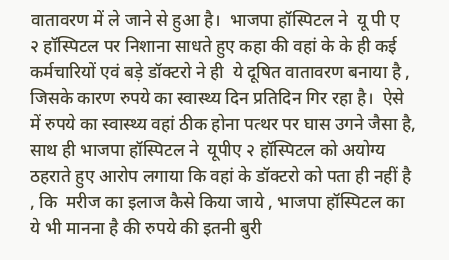वातावरण में ले जाने से हुआ है।  भाजपा हॉस्पिटल ने  यू पी ए  २ हॉस्पिटल पर निशाना साधते हुए कहा की वहां के के ही कई कर्मचारियों एवं बड़े डॉक्टरो ने ही  ये दूषित वातावरण बनाया है , जिसके कारण रुपये का स्वास्थ्य दिन प्रतिदिन गिर रहा है।  ऐसे में रुपये का स्वास्थ्य वहां ठीक होना पत्थर पर घास उगने जैसा है, साथ ही भाजपा हॉस्पिटल ने  यूपीए २ हॉस्पिटल को अयोग्य ठहराते हुए आरोप लगाया कि वहां के डॉक्टरो को पता ही नहीं है , कि  मरीज का इलाज कैसे किया जाये , भाजपा हॉस्पिटल का ये भी मानना है की रुपये की इतनी बुरी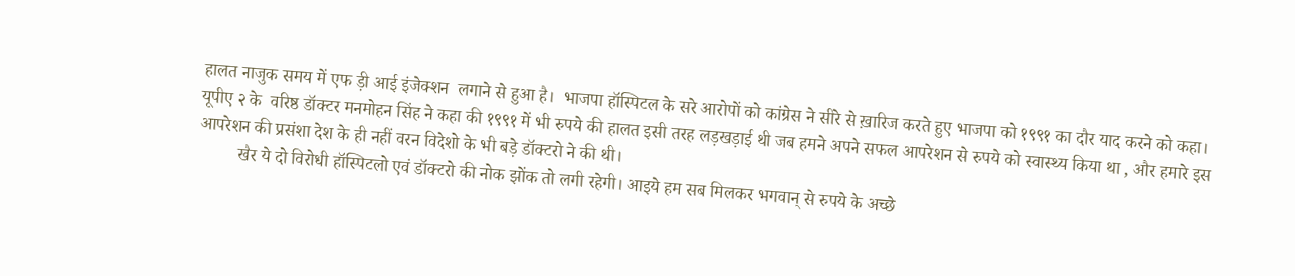हालत नाजुक समय में एफ ड़ी आई इंजेक्शन  लगाने से हुआ है।  भाजपा हॉस्पिटल के सरे आरोपों को कांग्रेस ने सीरे से ख़ारिज करते हुए भाजपा को १९९१ का दौर याद करने को कहा। यूपीए २ के  वरिष्ठ डॉक्टर मनमोहन सिंह ने कहा की १९९१ में भी रुपये की हालत इसी तरह लड़खड़ाई थी जब हमने अपने सफल आपरेशन से रुपये को स्वास्थ्य किया था , और हमारे इस आपरेशन की प्रसंशा देश के ही नहीं वरन विदेशो के भी बड़े डॉक्टरो ने की थी।
         खैर ये दो विरोधी हॉस्पिटलो एवं डॉक्टरो की नोक झोंक तो लगी रहेगी। आइये हम सब मिलकर भगवान् से रुपये के अच्छे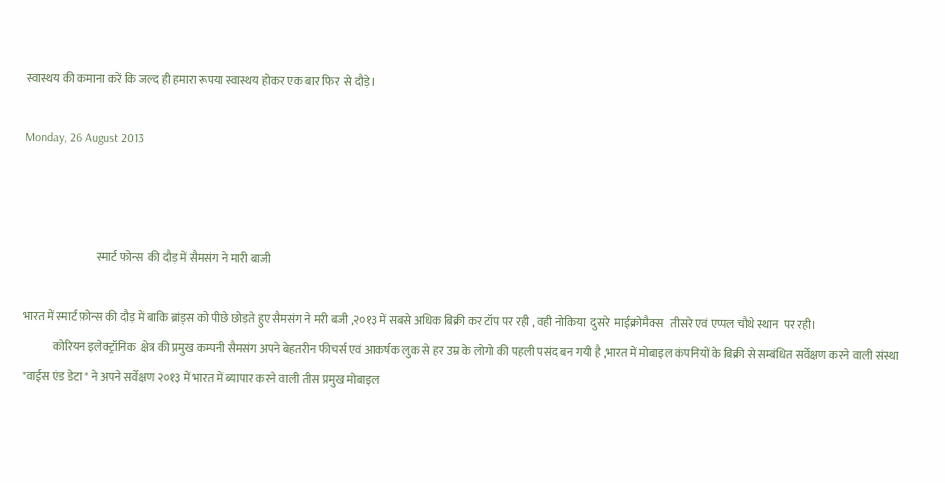स्वास्थय की कमाना करें कि जल्द ही हमारा रूपया स्वास्थय होकर एक बार फिर  से दौड़े।

Monday, 26 August 2013



                                स्मार्ट फोन्स  की दौड़ में सैमसंग ने मारी बाजी

भारत में स्मार्ट फ़ोन्स की दौड़ में बाकि ब्रांड्स को पीछे छोड़ते हुए सैमसंग ने मरी बजी ,२०१३ में सबसे अधिक बिक्री कर टॉप पर रही , वही नोकिया  दुसरे  माईक्रोमैक्स   तीसरे एवं एप्पल चौथे स्थान  पर रही।
             कोरियन इलेक्ट्रॉनिक  क्षेत्र की प्रमुख कम्पनी सैमसंग अपने बेहतरीन फीचर्स एवं आकर्षक लुक से हर उम्र के लोगो की पहली पसंद बन गयी है ,भारत में मोबाइल कंपनियों के बिक्री से सम्बंधित सर्वेक्षण करने वाली संस्था "वाईस एंड डेटा " ने अपने सर्वेक्षण २०१३ में भारत में ब्यापार करने वाली तीस प्रमुख मोबाइल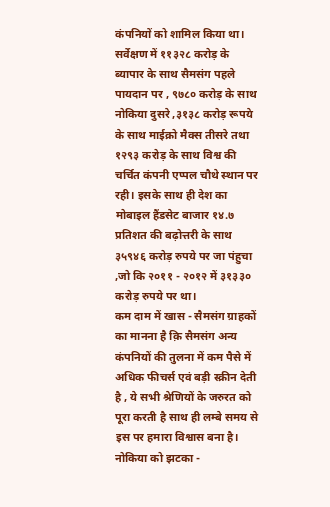कंपनियों को शामिल किया था।  सर्वेक्षण में ११३२८ करोड़ के ब्यापार के साथ सैमसंग पहले पायदान पर , ९७८० करोड़ के साथ नोकिया दुसरे ,३१३८ करोड़ रूपये के साथ माईक्रो मैक्स तीसरे तथा १२९३ करोड़ के साथ विश्व की चर्चित कंपनी एप्पल चौथे स्थान पर रही। इसके साथ ही देश का  मोबाइल हैंडसेट बाजार १४.७ प्रतिशत की बढ़ोत्तरी के साथ ३५९४६ करोड़ रुपये पर जा पंहुचा ,जो कि २०११ - २०१२ में ३१३३० करोड़ रुपये पर था।
कम दाम में खास - सैमसंग ग्राहकों का मानना है क़ि सैमसंग अन्य कंपनियों की तुलना में कम पैसे में अधिक फीचर्स एवं बड़ी स्क्रीन देती है , ये सभी श्रेणियों के जरुरत को पूरा करती है साथ ही लम्बे समय से  इस पर हमारा विश्वास बना है।
नोकिया को झटका -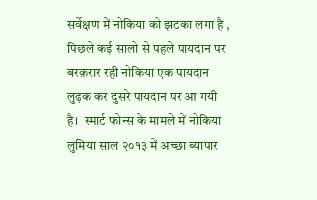सर्वेक्षण में नोकिया को झटका लगा है , पिछले कई सालो से पहले पायदान पर बरक़रार रही नोकिया एक पायदान लुढ़क कर दुसरे पायदान पर आ गयी है।  स्मार्ट फोन्स के मामले में नोकिया  लुमिया साल २०१३ में अच्छा ब्यापार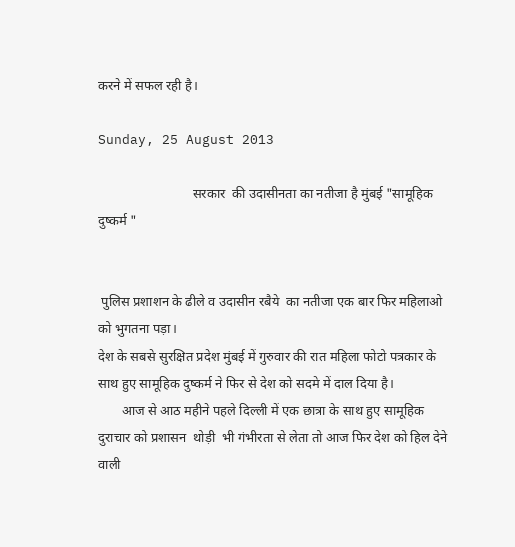करने में सफल रही है।

Sunday, 25 August 2013

                            सरकार  की उदासीनता का नतीजा है मुंबई "सामूहिक दुष्कर्म "


 पुलिस प्रशाशन के ढीले व उदासीन रबैये  का नतीजा एक बार फिर महिलाओ को भुगतना पड़ा।
देश के सबसे सुरक्षित प्रदेश मुंबई में गुरुवार की रात महिला फोटो पत्रकार के साथ हुए सामूहिक दुष्कर्म ने फिर से देश को सदमे में दाल दिया है।
       आज से आठ महीने पहले दिल्ली में एक छात्रा के साथ हुए सामूहिक दुराचार को प्रशासन  थोड़ी  भी गंभीरता से लेता तो आज फिर देश को हिल देने वाली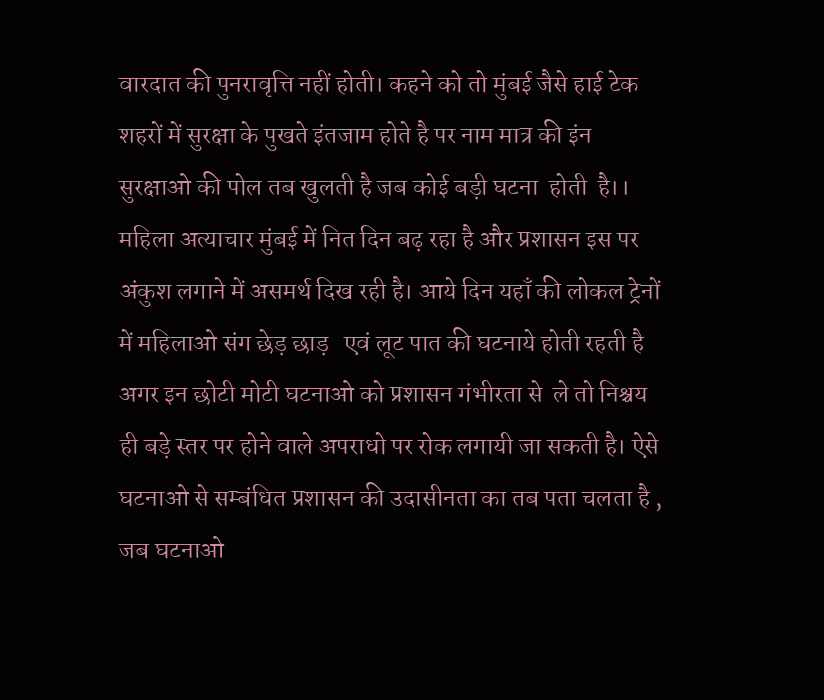वारदात की पुनरावृत्ति नहीं होती। कहने को तो मुंबई जैसे हाई टेक शहरों में सुरक्षा के पुखते इंतजाम होते है पर नाम मात्र की इंन सुरक्षाओ की पोल तब खुलती है जब कोई बड़ी घटना  होती  है।। महिला अत्याचार मुंबई में नित दिन बढ़ रहा है और प्रशासन इस पर अंकुश लगाने में असमर्थ दिख रही है। आये दिन यहाँ की लोकल ट्रेनों में महिलाओ संग छेड़ छाड़   एवं लूट पात की घटनाये होती रहती है अगर इन छोटी मोटी घटनाओ को प्रशासन गंभीरता से  ले तो निश्चय ही बड़े स्तर पर होने वाले अपराधो पर रोक लगायी जा सकती है। ऐसे घटनाओ से सम्बंधित प्रशासन की उदासीनता का तब पता चलता है , जब घटनाओ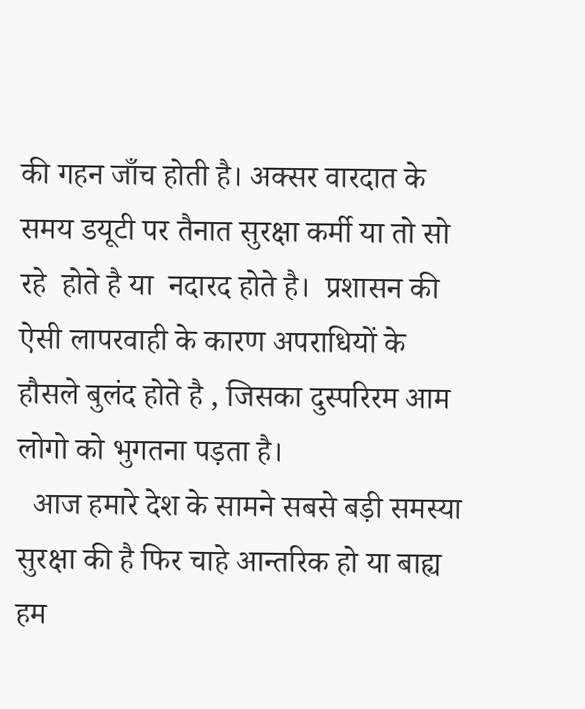की गहन जाँच होती है। अक्सर वारदात के समय डयूटी पर तैनात सुरक्षा कर्मी या तो सो रहे  होते है या  नदारद होते है।  प्रशासन की  ऐसी लापरवाही के कारण अपराधियों के हौसले बुलंद होते है , जिसका दुस्परिरम आम लोगो को भुगतना पड़ता है।
  आज हमारे देश के सामने सबसे बड़ी समस्या सुरक्षा की है फिर चाहे आन्तरिक हो या बाह्य हम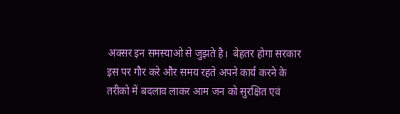अक्सर इन समस्याओ से जुझते है।  बेहतर होगा सरकार इस पर गौर करे और समय रहते अपने कार्य करने के तरीको में बदलाव लाकर आम जन को सुरक्षित एवं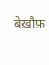बेख़ौफ़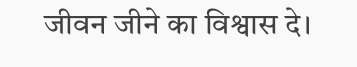जीवन जीने का विश्वास दे।